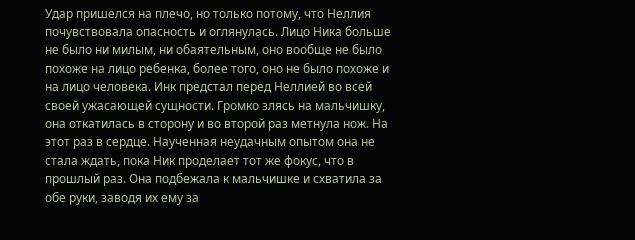Удар пришелся на плечо, но только потому, что Неллия почувствовала опасность и оглянулась. Лицо Ника больше не было ни милым, ни обаятельным, оно вообще не было похоже на лицо ребенка, более того, оно не было похоже и на лицо человека. Инк предстал перед Неллией во всей своей ужасающей сущности. Громко злясь на мальчишку, она откатилась в сторону и во второй раз метнула нож. На этот раз в сердце. Наученная неудачным опытом она не стала ждать, пока Ник проделает тот же фокус, что в прошлый раз. Она подбежала к мальчишке и схватила за обе руки, заводя их ему за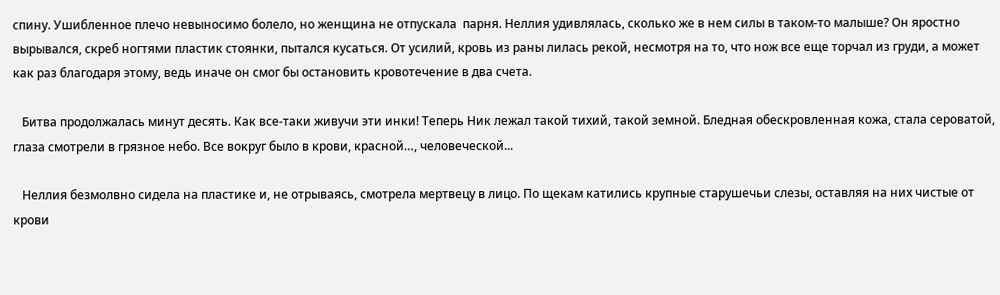спину. Ушибленное плечо невыносимо болело, но женщина не отпускала  парня. Неллия удивлялась, сколько же в нем силы в таком-то малыше? Он яростно вырывался, скреб ногтями пластик стоянки, пытался кусаться. От усилий, кровь из раны лилась рекой, несмотря на то, что нож все еще торчал из груди, а может как раз благодаря этому, ведь иначе он смог бы остановить кровотечение в два счета.

   Битва продолжалась минут десять. Как все-таки живучи эти инки! Теперь Ник лежал такой тихий, такой земной. Бледная обескровленная кожа, стала сероватой, глаза смотрели в грязное небо. Все вокруг было в крови, красной…, человеческой...

   Неллия безмолвно сидела на пластике и, не отрываясь, смотрела мертвецу в лицо. По щекам катились крупные старушечьи слезы, оставляя на них чистые от крови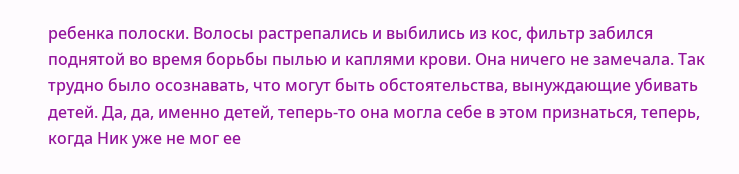ребенка полоски. Волосы растрепались и выбились из кос, фильтр забился поднятой во время борьбы пылью и каплями крови. Она ничего не замечала. Так трудно было осознавать, что могут быть обстоятельства, вынуждающие убивать детей. Да, да, именно детей, теперь-то она могла себе в этом признаться, теперь, когда Ник уже не мог ее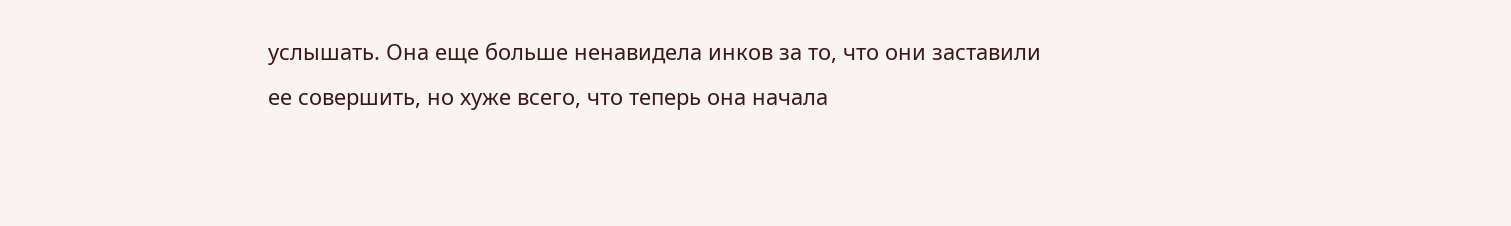услышать. Она еще больше ненавидела инков за то, что они заставили ее совершить, но хуже всего, что теперь она начала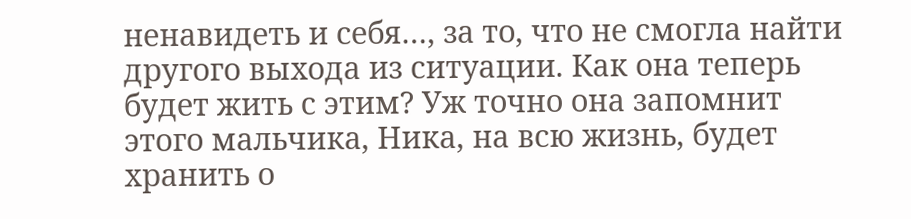ненавидеть и себя…, за то, что не смогла найти другого выхода из ситуации. Как она теперь будет жить с этим? Уж точно она запомнит этого мальчика, Ника, на всю жизнь, будет хранить о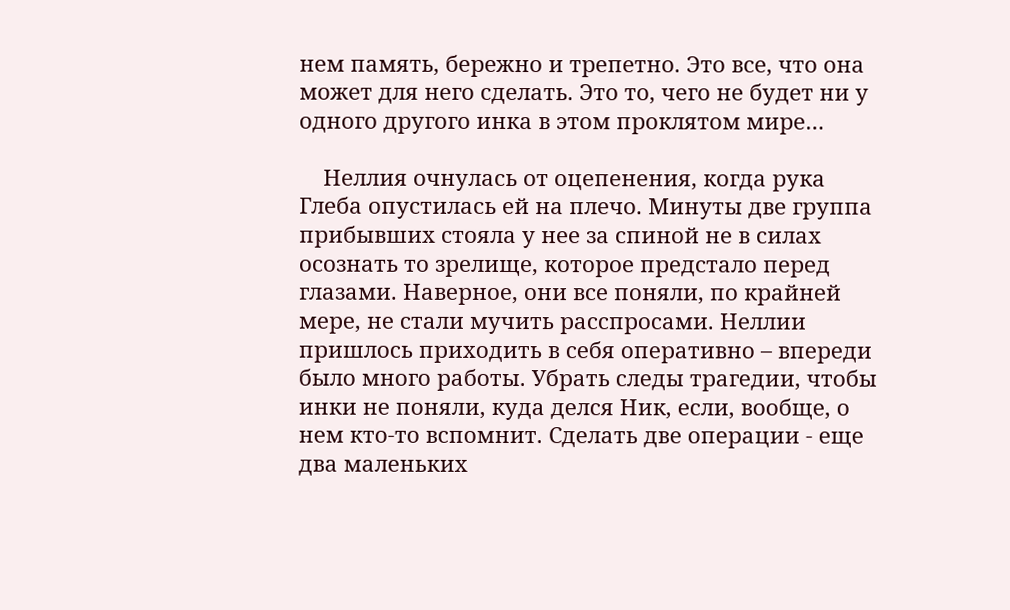нем память, бережно и трепетно. Это все, что она может для него сделать. Это то, чего не будет ни у одного другого инка в этом проклятом мире…

    Неллия очнулась от оцепенения, когда рука Глеба опустилась ей на плечо. Минуты две группа прибывших стояла у нее за спиной не в силах осознать то зрелище, которое предстало перед глазами. Наверное, они все поняли, по крайней мере, не стали мучить расспросами. Неллии пришлось приходить в себя оперативно – впереди было много работы. Убрать следы трагедии, чтобы инки не поняли, куда делся Ник, если, вообще, о нем кто-то вспомнит. Сделать две операции - еще два маленьких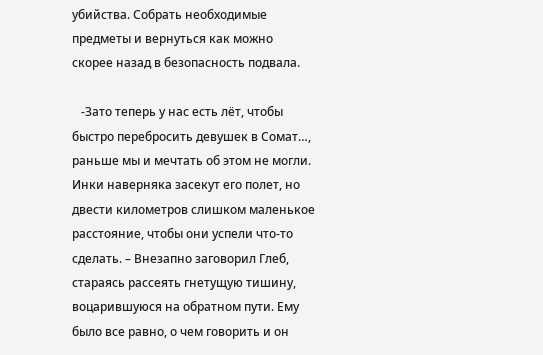убийства. Собрать необходимые предметы и вернуться как можно скорее назад в безопасность подвала.

   -Зато теперь у нас есть лёт, чтобы быстро перебросить девушек в Сомат…, раньше мы и мечтать об этом не могли. Инки наверняка засекут его полет, но двести километров слишком маленькое расстояние, чтобы они успели что-то сделать. – Внезапно заговорил Глеб, стараясь рассеять гнетущую тишину, воцарившуюся на обратном пути. Ему было все равно, о чем говорить и он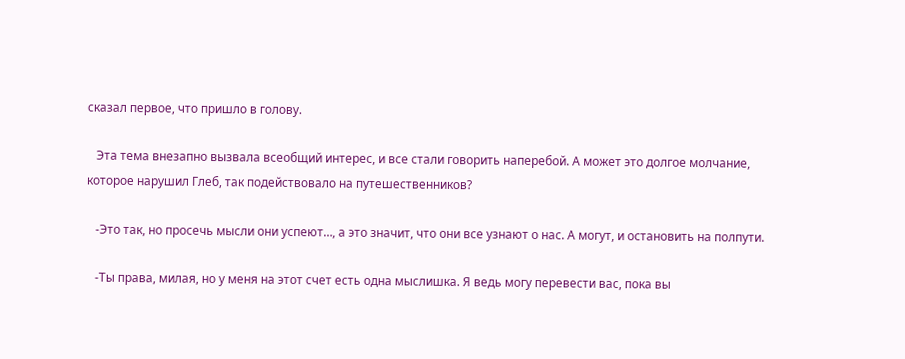сказал первое, что пришло в голову.

   Эта тема внезапно вызвала всеобщий интерес, и все стали говорить наперебой. А может это долгое молчание, которое нарушил Глеб, так подействовало на путешественников?

   -Это так, но просечь мысли они успеют…, а это значит, что они все узнают о нас. А могут, и остановить на полпути.

   -Ты права, милая, но у меня на этот счет есть одна мыслишка. Я ведь могу перевести вас, пока вы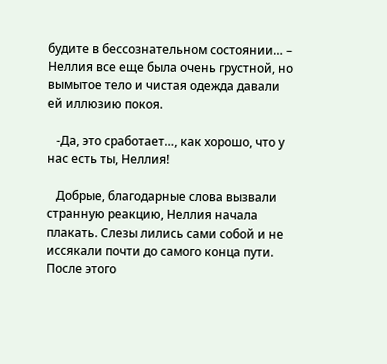будите в бессознательном состоянии… – Неллия все еще была очень грустной, но вымытое тело и чистая одежда давали ей иллюзию покоя.

   -Да, это сработает…, как хорошо, что у нас есть ты, Неллия!

   Добрые, благодарные слова вызвали странную реакцию, Неллия начала плакать. Слезы лились сами собой и не иссякали почти до самого конца пути. После этого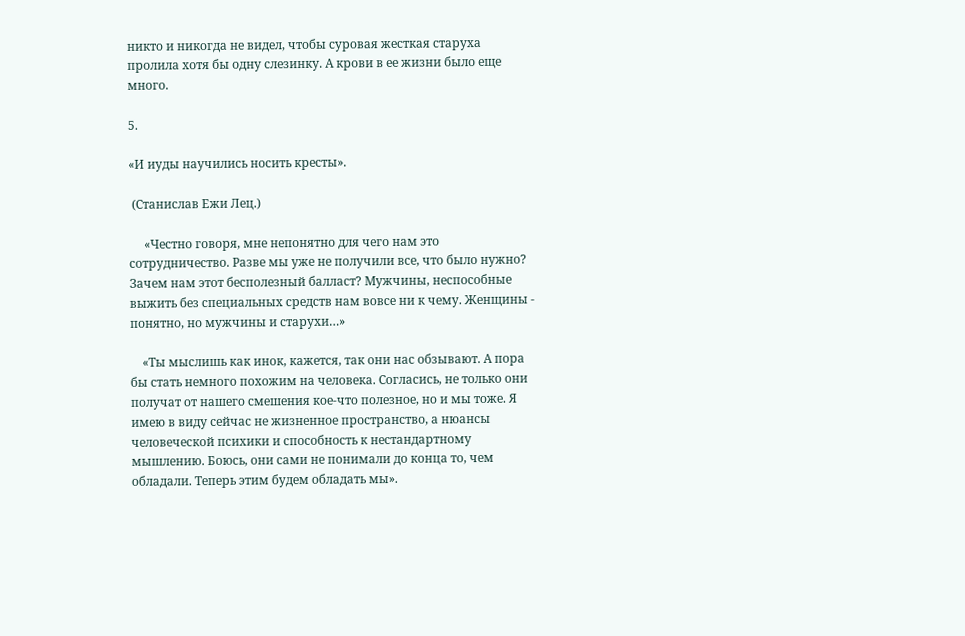никто и никогда не видел, чтобы суровая жесткая старуха пролила хотя бы одну слезинку. А крови в ее жизни было еще много.

5.

«И иуды научились носить кресты».

 (Станислав Ежи Лец.)

     «Честно говоря, мне непонятно для чего нам это сотрудничество. Разве мы уже не получили все, что было нужно? Зачем нам этот бесполезный балласт? Мужчины, неспособные выжить без специальных средств нам вовсе ни к чему. Женщины - понятно, но мужчины и старухи…»

    «Ты мыслишь как инок, кажется, так они нас обзывают. А пора бы стать немного похожим на человека. Согласись, не только они получат от нашего смешения кое-что полезное, но и мы тоже. Я имею в виду сейчас не жизненное пространство, а нюансы человеческой психики и способность к нестандартному мышлению. Боюсь, они сами не понимали до конца то, чем обладали. Теперь этим будем обладать мы».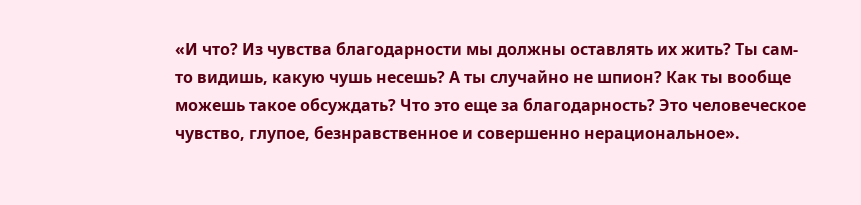«И что? Из чувства благодарности мы должны оставлять их жить? Ты сам-то видишь, какую чушь несешь? А ты случайно не шпион? Как ты вообще можешь такое обсуждать? Что это еще за благодарность? Это человеческое чувство, глупое, безнравственное и совершенно нерациональное».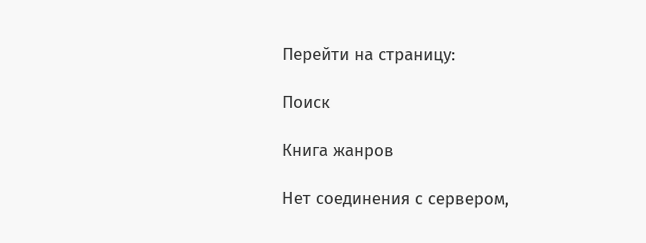Перейти на страницу:

Поиск

Книга жанров

Нет соединения с сервером,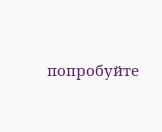попробуйте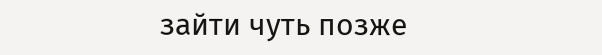зайти чуть позже